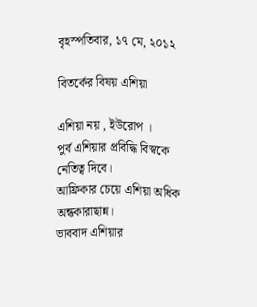বৃহস্পতিবার, ১৭ মে, ২০১২

বিতর্কের বিষয় এশিয়া

এশিয়া নয় , ইউরোপ ।
পুর্ব এশিয়ার প্রবিদ্ধি বিস্বকে নেতিত্ব দিবে।
আফ্রিকার চেয়ে এশিয়া অধিক অন্ধকারাছান্ন।
ভাববাদ এশিয়ার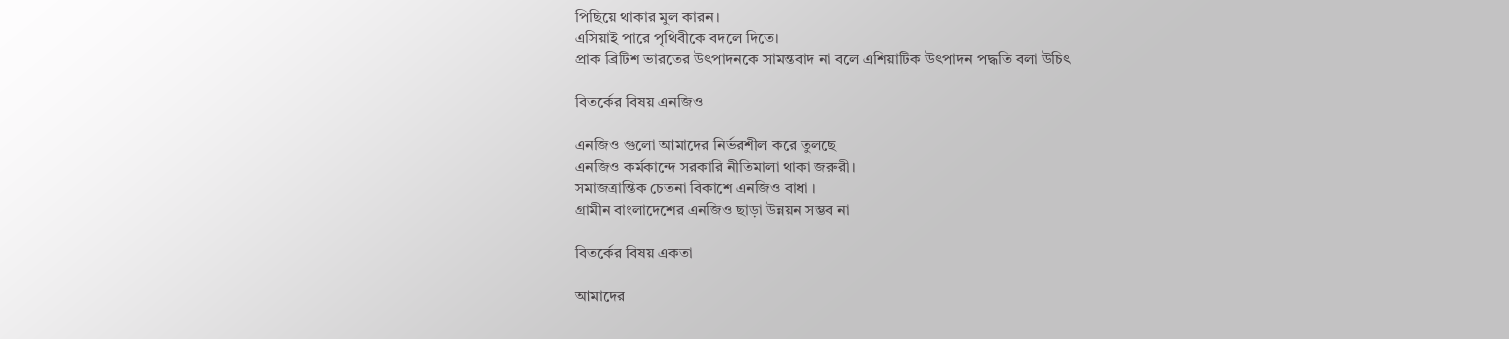পিছিয়ে থাকার মুল কারন।
এসিয়াই পারে পৃথিবীকে বদলে দিতে।
প্রাক ব্রিটিশ ভারতের উৎপাদনকে সামন্তবাদ না বলে এশিয়াটিক উৎপাদন পদ্ধতি বলা উচিৎ

বিতর্কের বিষয় এনজিও

এনজিও গুলো আমাদের নির্ভরশীল করে তুলছে
এনজিও কর্মকান্দে সরকারি নীতিমালা থাকা জরুরী।
সমাজত্রান্তিক চেতনা বিকাশে এনজিও বাধা ।
গ্রামীন বাংলাদেশের এনজিও ছাড়া উন্নয়ন সম্ভব না

বিতর্কের বিষয় একতা

আমাদের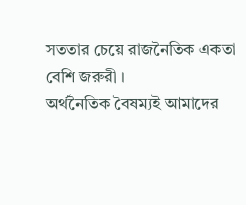সততার চেয়ে রাজনৈতিক একতা বেশি জরুরী ।
অর্থনৈতিক বৈষম্যই আমাদের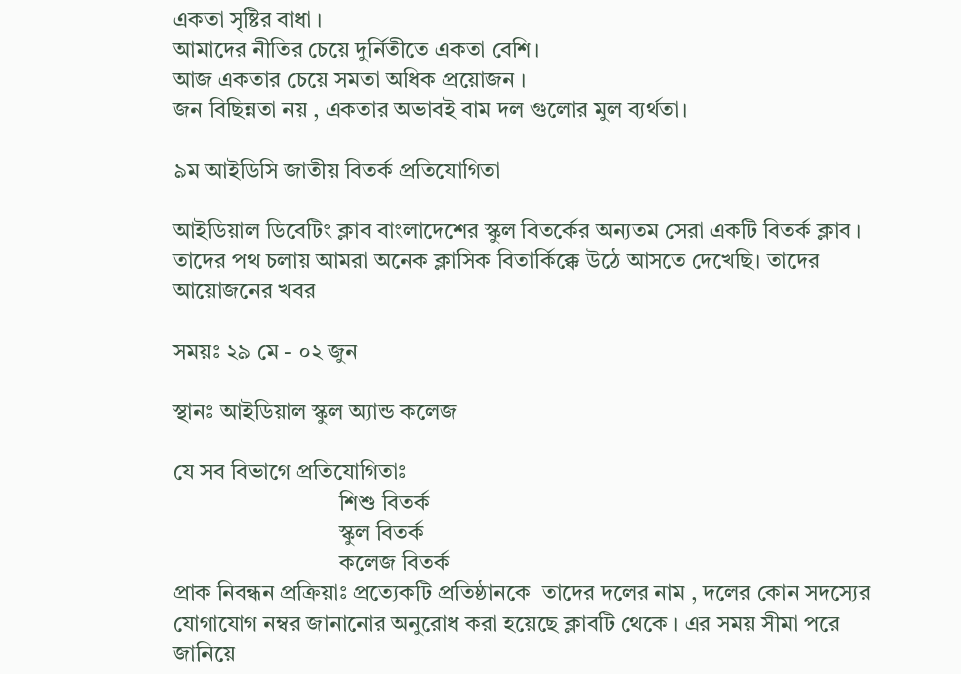একতা সৃষ্টির বাধা ।
আমাদের নীতির চেয়ে দুর্নিতীতে একতা বেশি।
আজ একতার চেয়ে সমতা অধিক প্রয়োজন ।
জন বিছিন্নতা নয় , একতার অভাবই বাম দল গুলোর মুল ব্যর্থতা।

৯ম আইডিসি জাতীয় বিতর্ক প্রতিযোগিতা

আইডিয়াল ডিবেটিং ক্লাব বাংলাদেশের স্কুল বিতর্কের অন্যতম সেরা একটি বিতর্ক ক্লাব । তাদের পথ চলায় আমরা অনেক ক্লাসিক বিতার্কিক্কে উঠে আসতে দেখেছি। তাদের আয়োজনের খবর

সময়ঃ ২৯ মে - ০২ জুন

স্থানঃ আইডিয়াল স্কুল অ্যান্ড কলেজ

যে সব বিভাগে প্রতিযোগিতাঃ
                             শিশু বিতর্ক
                             স্কুল বিতর্ক
                             কলেজ বিতর্ক
প্রাক নিবন্ধন প্রক্রিয়াঃ প্রত্যেকটি প্রতিষ্ঠানকে  তাদের দলের নাম , দলের কোন সদস্যের যোগাযোগ নম্বর জানানোর অনুরোধ করা হয়েছে ক্লাবটি থেকে । এর সময় সীমা পরে জানিয়ে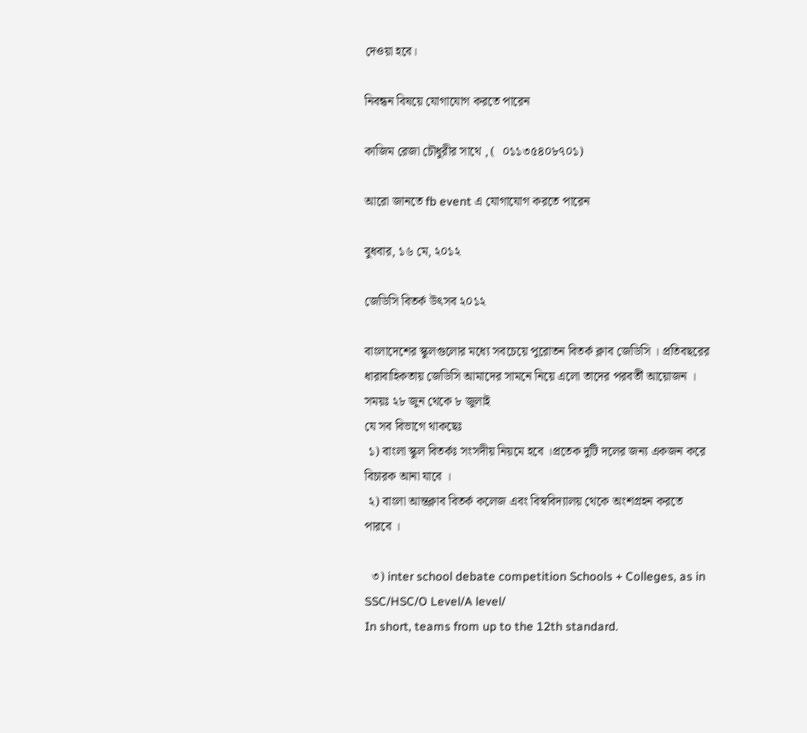দেওয়া হবে।

নিবন্ধন বিষয়ে যোগাযোগ করতে পারেন

কাজিম রেজা চৌধুরীর সাথে , (  ০১১৩৫৪০৮৭০১)

আরো জানতে fb event এ যোগাযোগ করতে পারেন

বুধবার, ১৬ মে, ২০১২

জেডিসি বিতর্ক উৎসব ২০১২

বাংলাদেশের স্কুলগুলোর মধ্যে সবচেয়ে পুরোতন বিতর্ক ক্লাব জেডিসি । প্রতিবছরের ধারাবাহিকতায় জেডিসি আমাদের সামনে নিয়ে এলো তাদের পরবর্তী আয়োজন ।
সময়ঃ ২৮ জুন থেকে ৮ জুলাই
যে সব বিভাগে থাকছেঃ
 ১) বাংলা স্কুল বিতর্কঃ সংসদীয় নিয়মে হবে ।প্রতেক দুটি দলের জন্য একজন করে বিচারক আনা যাবে ।
 ২) বাংলা আন্তক্লাব বিতর্ক কলেজ এবং বিস্ববিদ্যালয় থেকে অংশগ্রহন করতে পারবে ।

  ৩) inter school debate competition Schools + Colleges, as in SSC/HSC/O Level/A level/
In short, teams from up to the 12th standard.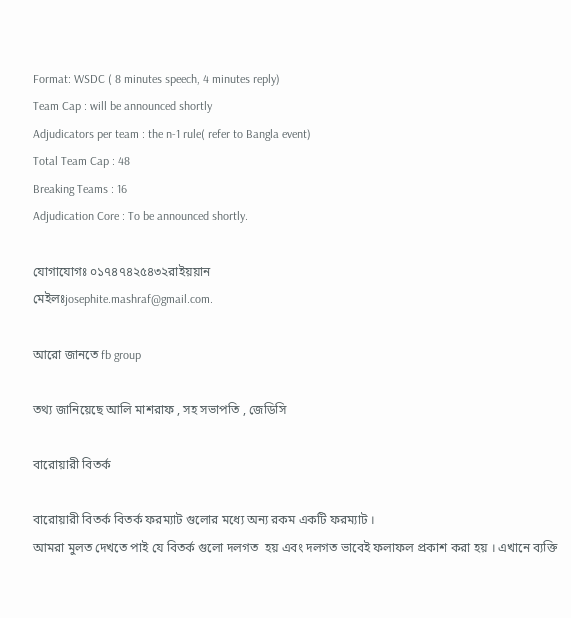Format: WSDC ( 8 minutes speech, 4 minutes reply)
Team Cap : will be announced shortly
Adjudicators per team : the n-1 rule( refer to Bangla event)
Total Team Cap : 48
Breaking Teams : 16
Adjudication Core : To be announced shortly.

যোগাযোগঃ ০১৭৪৭৪২৫৪৩২রাইয়য়ান
মেইলঃjosephite.mashraf@gmail.com.

আরো জানতে fb group

তথ্য জানিয়েছে আলি মাশরাফ , সহ সভাপতি , জেডিসি

বারোয়ারী বিতর্ক

বারোয়ারী বিতর্ক বিতর্ক ফরম্যাট গুলোর মধ্যে অন্য রকম একটি ফরম্যাট ।
আমরা মুলত দেখতে পাই যে বিতর্ক গুলো দলগত  হয় এবং দলগত ভাবেই ফলাফল প্রকাশ করা হয় । এখানে ব্যক্তি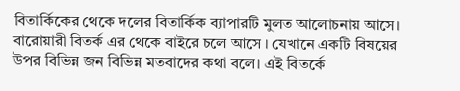বিতার্কিকের থেকে দলের বিতার্কিক ব্যাপারটি মুলত আলোচনায় আসে। বারোয়ারী বিতর্ক এর থেকে বাইরে চলে আসে । যেখানে একটি বিষয়ের উপর বিভিন্ন জন বিভিন্ন মতবাদের কথা বলে। এই বিতর্কে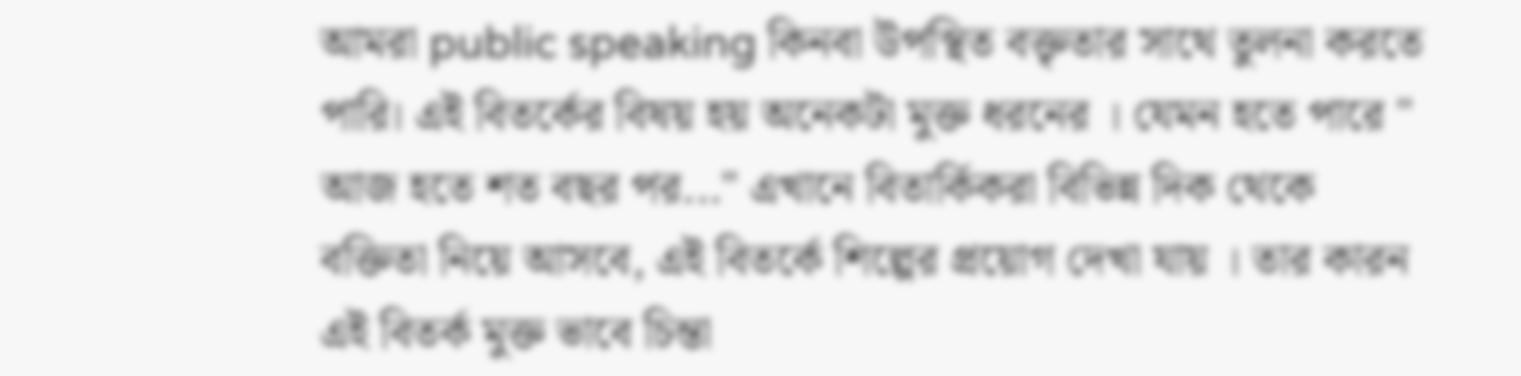আমরা public speaking কিনবা উপস্থিত বক্তৃতার সাথে তুলনা করতে পারি। এই বিতর্কের বিষয় হয় অনেকটা মুক্ত ধরনের । যেমন হতে পারে " আজ হতে শত বছর পর..." এখানে বিতার্কিকরা বিভিন্ন দিক থেকে বক্তিতা নিয়ে আসবে, এই বিতর্কে শিল্পের প্রয়োগ দেখা যায় । তার কারন এই বিতর্ক মুক্ত ভাবে চিন্তা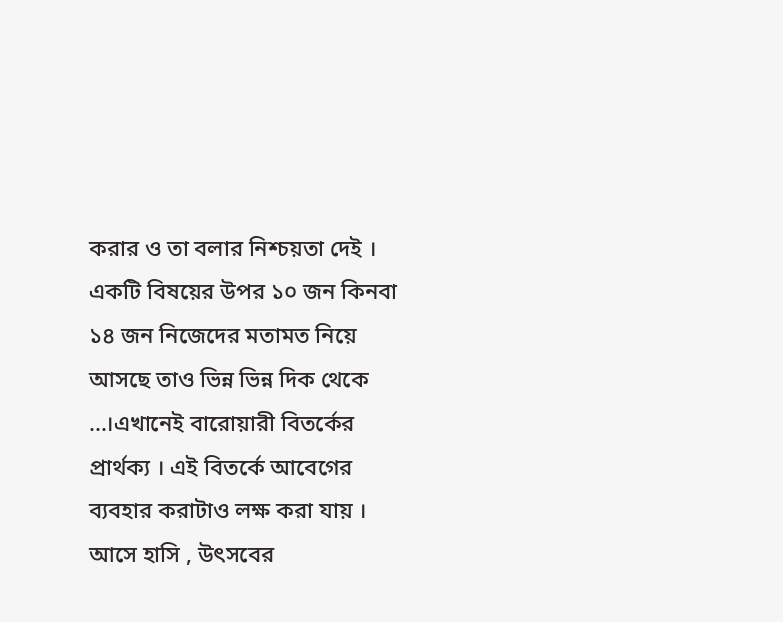করার ও তা বলার নিশ্চয়তা দেই । একটি বিষয়ের উপর ১০ জন কিনবা ১৪ জন নিজেদের মতামত নিয়ে আসছে তাও ভিন্ন ভিন্ন দিক থেকে ...।এখানেই বারোয়ারী বিতর্কের  প্রার্থক্য । এই বিতর্কে আবেগের ব্যবহার করাটাও লক্ষ করা যায় । আসে হাসি , উৎসবের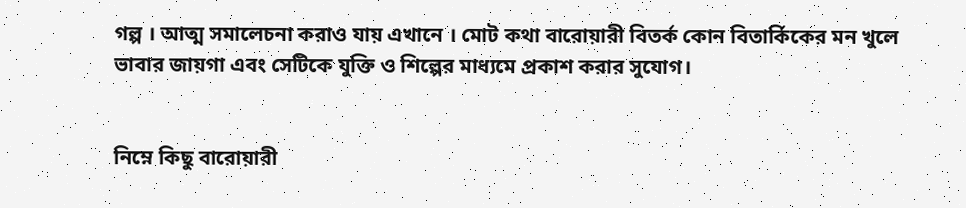গল্প । আত্ম সমালেচনা করাও যায় এখানে । মোট কথা বারোয়ারী বিতর্ক কোন বিতার্কিকের মন খুলে ভাবার জায়গা এবং সেটিকে যুক্তি ও শিল্পের মাধ্যমে প্রকাশ করার সুযোগ।


নিম্নে কিছু বারোয়ারী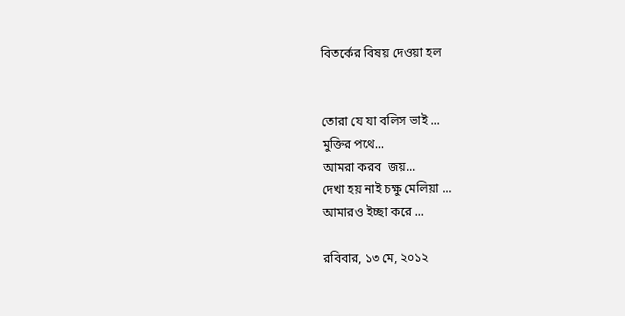বিতর্কের বিষয় দেওয়া হল


তোরা যে যা বলিস ভাই ...
মুক্তির পথে...
আমরা করব  জয়...
দেখা হয় নাই চক্ষু মেলিয়া ...
আমারও ইচ্ছা করে ...

রবিবার, ১৩ মে, ২০১২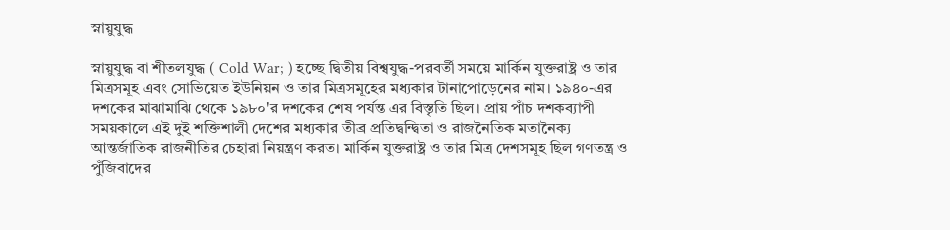স্নায়ুযুদ্ধ

স্নায়ুযুদ্ধ বা শীতলযুদ্ধ ( Cold War; ) হচ্ছে দ্বিতীয় বিশ্বযুদ্ধ-পরবর্তী সময়ে মার্কিন যুক্তরাষ্ট্র ও তার মিত্রসমূহ এবং সোভিয়েত ইউনিয়ন ও তার মিত্রসমূহের মধ্যকার টানাপোড়েনের নাম। ১৯৪০-এর দশকের মাঝামাঝি থেকে ১৯৮০'র দশকের শেষ পর্যন্ত এর বিস্তৃতি ছিল। প্রায় পাঁচ দশকব্যাপী সময়কালে এই দুই শক্তিশালী দেশের মধ্যকার তীব্র প্রতিদ্বন্দ্বিতা ও রাজনৈতিক মতানৈক্য আন্তর্জাতিক রাজনীতির চেহারা নিয়ন্ত্রণ করত। মার্কিন যুক্তরাষ্ট্র ও তার মিত্র দেশসমূহ ছিল গণতন্ত্র ও পুঁজিবাদের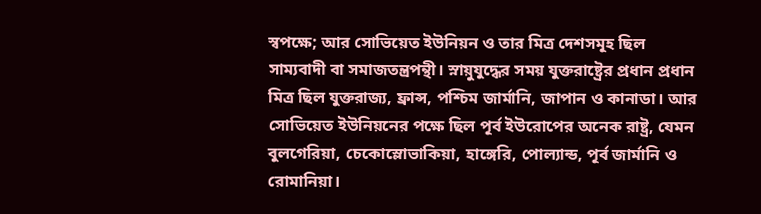স্বপক্ষে; আর সোভিয়েত ইউনিয়ন ও তার মিত্র দেশসমূহ ছিল সাম্যবাদী বা সমাজতন্ত্রপন্থী। স্নায়ুযুদ্ধের সময় যুক্তরাষ্ট্রের প্রধান প্রধান মিত্র ছিল যুক্তরাজ্য, ফ্রান্স, পশ্চিম জার্মানি, জাপান ও কানাডা। আর সোভিয়েত ইউনিয়নের পক্ষে ছিল পূর্ব ইউরোপের অনেক রাষ্ট্র, যেমন বুলগেরিয়া, চেকোস্লোভাকিয়া, হাঙ্গেরি, পোল্যান্ড, পূর্ব জার্মানি ও রোমানিয়া।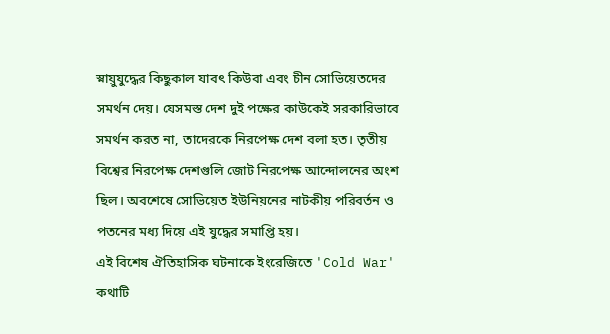স্নায়ুযুদ্ধের কিছুকাল যাবৎ কিউবা এবং চীন সোভিয়েতদের সমর্থন দেয়। যেসমস্ত দেশ দুই পক্ষের কাউকেই সরকারিভাবে সমর্থন করত না, তাদেরকে নিরপেক্ষ দেশ বলা হত। তৃতীয় বিশ্বের নিরপেক্ষ দেশগুলি জোট নিরপেক্ষ আন্দোলনের অংশ ছিল। অবশেষে সোভিয়েত ইউনিয়নের নাটকীয় পরিবর্তন ও পতনের মধ্য দিয়ে এই যুদ্ধের সমাপ্তি হয়।
এই বিশেষ ঐতিহাসিক ঘটনাকে ইংরেজিতে 'Cold War' কথাটি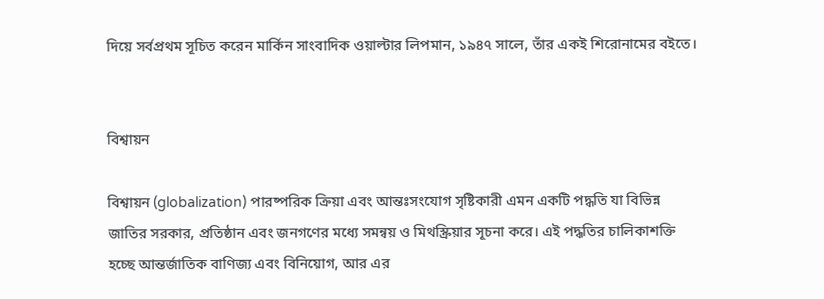দিয়ে সর্বপ্রথম সূচিত করেন মার্কিন সাংবাদিক ওয়াল্টার লিপমান, ১৯৪৭ সালে, তাঁর একই শিরোনামের বইতে।


বিশ্বায়ন

বিশ্বায়ন (globalization) পারষ্পরিক ক্রিয়া এবং আন্তঃসংযোগ সৃষ্টিকারী এমন একটি পদ্ধতি যা বিভিন্ন জাতির সরকার, প্রতিষ্ঠান এবং জনগণের মধ্যে সমন্বয় ও মিথস্ক্রিয়ার সূচনা করে। এই পদ্ধতির চালিকাশক্তি হচ্ছে আন্তর্জাতিক বাণিজ্য এবং বিনিয়োগ, আর এর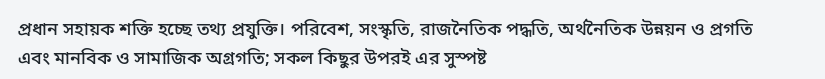প্রধান সহায়ক শক্তি হচ্ছে তথ্য প্রযুক্তি। পরিবেশ, সংস্কৃতি, রাজনৈতিক পদ্ধতি, অর্থনৈতিক উন্নয়ন ও প্রগতি এবং মানবিক ও সামাজিক অগ্রগতি; সকল কিছুর উপরই এর সুস্পষ্ট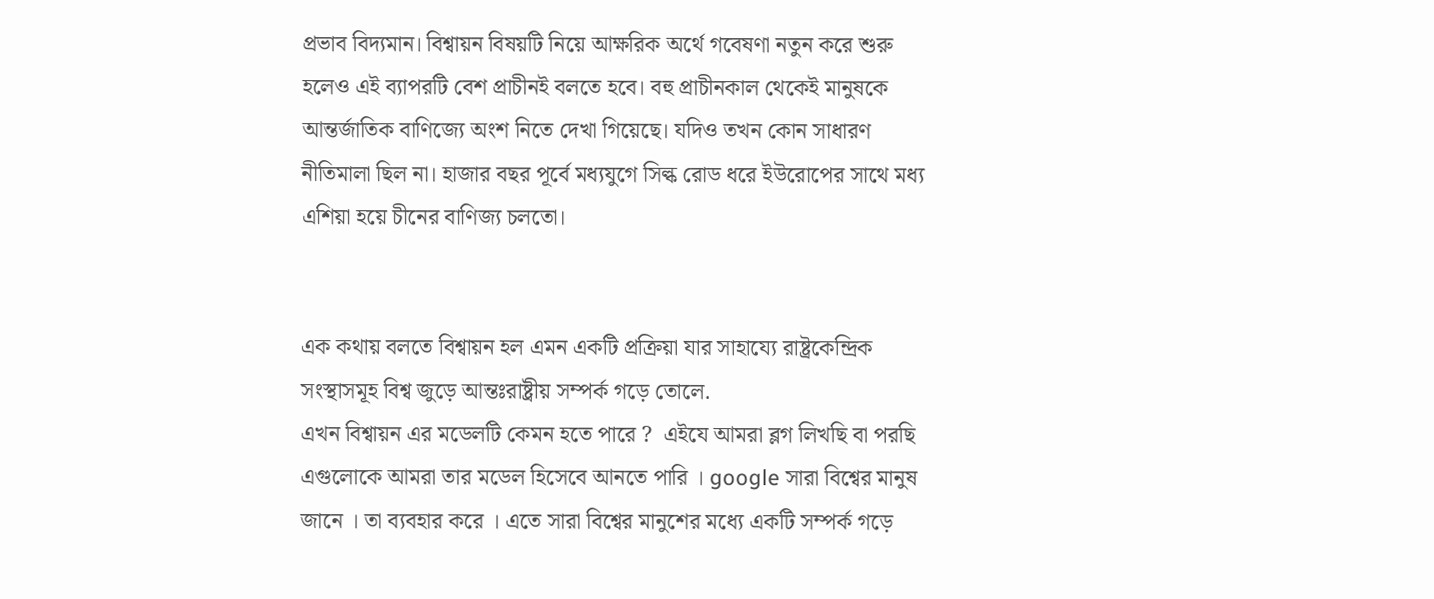প্রভাব বিদ্যমান। বিশ্বায়ন বিষয়টি নিয়ে আক্ষরিক অর্থে গবেষণা নতুন করে শুরু হলেও এই ব্যাপরটি বেশ প্রাচীনই বলতে হবে। বহু প্রাচীনকাল থেকেই মানুষকে আন্তর্জাতিক বাণিজ্যে অংশ নিতে দেখা গিয়েছে। যদিও তখন কোন সাধারণ নীতিমালা ছিল না। হাজার বছর পূর্বে মধ্যযুগে সিল্ক রোড ধরে ইউরোপের সাথে মধ্য এশিয়া হয়ে চীনের বাণিজ্য চলতো।


এক কথায় বলতে বিশ্বায়ন হল এমন একটি প্রক্রিয়া যার সাহায্যে রাষ্ট্রকেন্দ্রিক সংস্থাসমূহ বিশ্ব জুড়ে আন্তঃরাষ্ট্রীয় সম্পর্ক গড়ে তোলে.
এখন বিশ্বায়ন এর মডেলটি কেমন হতে পারে ?  এইযে আমরা ব্লগ লিখছি বা পরছি এগুলোকে আমরা তার মডেল হিসেবে আনতে পারি । google সারা বিশ্বের মানুষ জানে । তা ব্যবহার করে । এতে সারা বিশ্বের মানুশের মধ্যে একটি সম্পর্ক গড়ে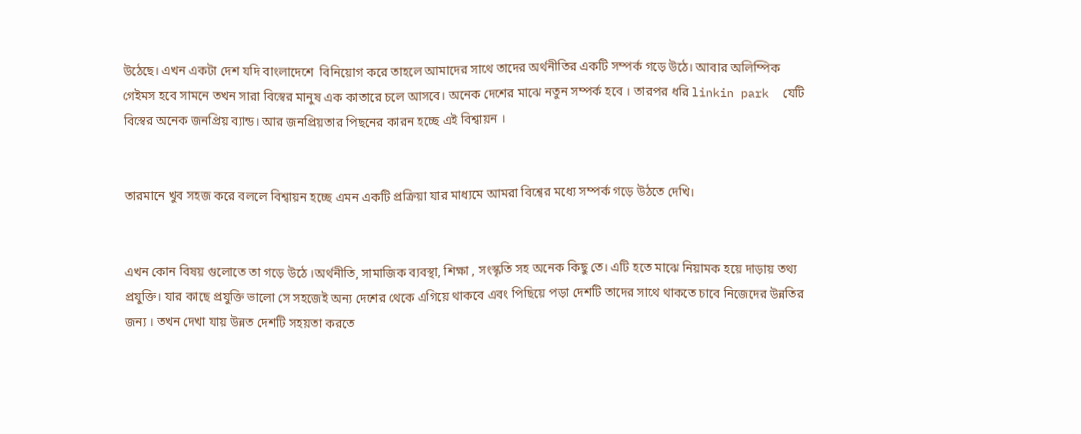উঠেছে। এখন একটা দেশ যদি বাংলাদেশে  বিনিয়োগ করে তাহলে আমাদের সাথে তাদের অর্থনীতির একটি সম্পর্ক গড়ে উঠে। আবার অলিম্পিক গেইমস হবে সামনে তখন সারা বিস্বের মানুষ এক কাতারে চলে আসবে। অনেক দেশের মাঝে নতুন সম্পর্ক হবে । তারপর ধরি linkin park  যেটি বিস্বের অনেক জনপ্রিয় ব্যান্ড। আর জনপ্রিয়তার পিছনের কারন হচ্ছে এই বিশ্বায়ন ।


তারমানে খুব সহজ করে বললে বিশ্বায়ন হচ্ছে এমন একটি প্রক্রিয়া যার মাধ্যমে আমরা বিশ্বের মধ্যে সম্পর্ক গড়ে উঠতে দেখি।


এখন কোন বিষয় গুলোতে তা গড়ে উঠে ।অর্থনীতি, সামাজিক ব্যবস্থা, শিক্ষা , সংস্কৃতি সহ অনেক কিছু তে। এটি হতে মাঝে নিয়ামক হয়ে দাড়ায় তথ্য প্রযুক্তি। যার কাছে প্রযুক্তি ভালো সে সহজেই অন্য দেশের থেকে এগিয়ে থাকবে এবং পিছিয়ে পড়া দেশটি তাদের সাথে থাকতে চাবে নিজেদের উন্নতির জন্য । তখন দেখা যায় উন্নত দেশটি সহয়তা করতে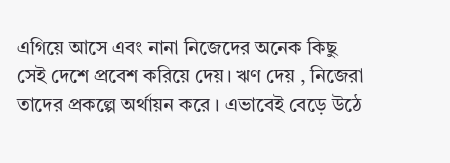এগিয়ে আসে এবং নানা নিজেদের অনেক কিছু সেই দেশে প্রবেশ করিয়ে দেয়। ঋণ দেয় , নিজেরা তাদের প্রকল্পে অর্থায়ন করে । এভাবেই বেড়ে উঠে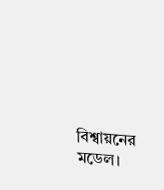বিশ্বায়নের মডেল।